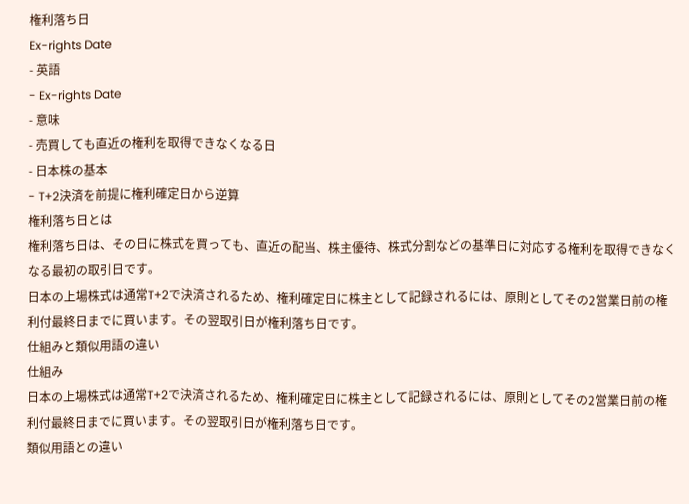権利落ち日
Ex-rights Date
- 英語
- Ex-rights Date
- 意味
- 売買しても直近の権利を取得できなくなる日
- 日本株の基本
- T+2決済を前提に権利確定日から逆算
権利落ち日とは
権利落ち日は、その日に株式を買っても、直近の配当、株主優待、株式分割などの基準日に対応する権利を取得できなくなる最初の取引日です。
日本の上場株式は通常T+2で決済されるため、権利確定日に株主として記録されるには、原則としてその2営業日前の権利付最終日までに買います。その翌取引日が権利落ち日です。
仕組みと類似用語の違い
仕組み
日本の上場株式は通常T+2で決済されるため、権利確定日に株主として記録されるには、原則としてその2営業日前の権利付最終日までに買います。その翌取引日が権利落ち日です。
類似用語との違い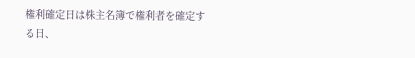権利確定日は株主名簿で権利者を確定する日、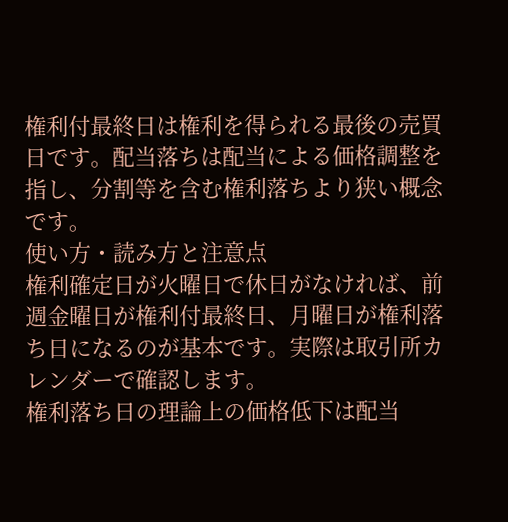権利付最終日は権利を得られる最後の売買日です。配当落ちは配当による価格調整を指し、分割等を含む権利落ちより狭い概念です。
使い方・読み方と注意点
権利確定日が火曜日で休日がなければ、前週金曜日が権利付最終日、月曜日が権利落ち日になるのが基本です。実際は取引所カレンダーで確認します。
権利落ち日の理論上の価格低下は配当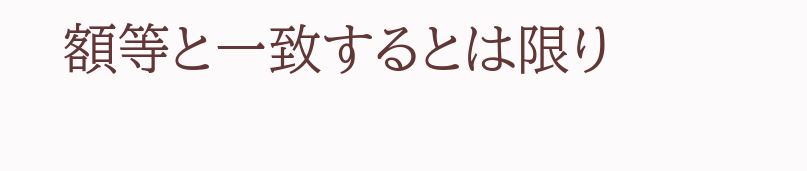額等と一致するとは限り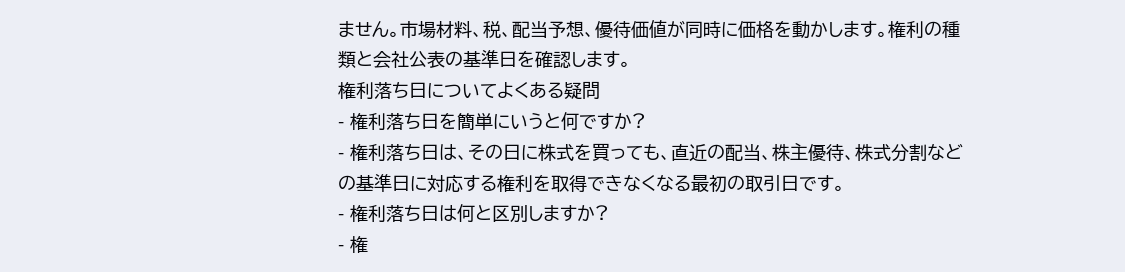ません。市場材料、税、配当予想、優待価値が同時に価格を動かします。権利の種類と会社公表の基準日を確認します。
権利落ち日についてよくある疑問
- 権利落ち日を簡単にいうと何ですか?
- 権利落ち日は、その日に株式を買っても、直近の配当、株主優待、株式分割などの基準日に対応する権利を取得できなくなる最初の取引日です。
- 権利落ち日は何と区別しますか?
- 権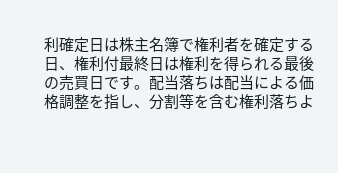利確定日は株主名簿で権利者を確定する日、権利付最終日は権利を得られる最後の売買日です。配当落ちは配当による価格調整を指し、分割等を含む権利落ちよ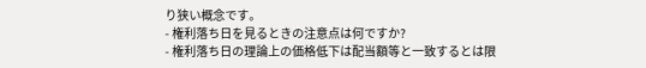り狭い概念です。
- 権利落ち日を見るときの注意点は何ですか?
- 権利落ち日の理論上の価格低下は配当額等と一致するとは限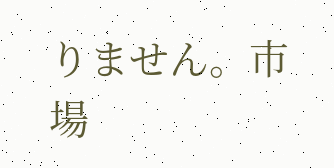りません。市場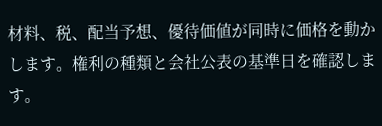材料、税、配当予想、優待価値が同時に価格を動かします。権利の種類と会社公表の基準日を確認します。